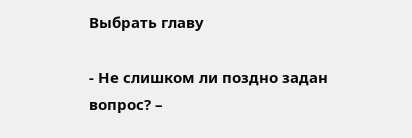Выбрать главу

- Не слишком ли поздно задан вопрос? –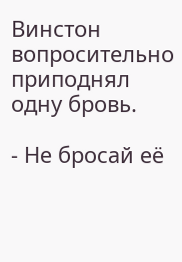Винстон вопросительно приподнял одну бровь.

- Не бросай её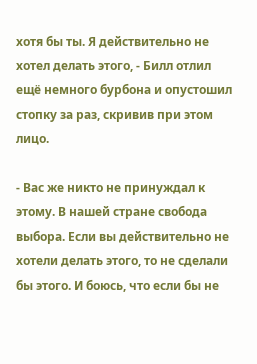хотя бы ты. Я действительно не хотел делать этого, - Билл отлил ещё немного бурбона и опустошил стопку за раз, скривив при этом лицо.

- Вас же никто не принуждал к этому. В нашей стране свобода выбора. Если вы действительно не хотели делать этого, то не сделали бы этого. И боюсь, что если бы не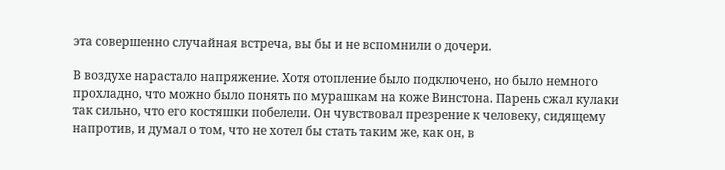эта совершенно случайная встреча, вы бы и не вспомнили о дочери.

В воздухе нарастало напряжение. Хотя отопление было подключено, но было немного прохладно, что можно было понять по мурашкам на коже Винстона. Парень сжал кулаки так сильно, что его костяшки побелели. Он чувствовал презрение к человеку, сидящему напротив, и думал о том, что не хотел бы стать таким же, как он, в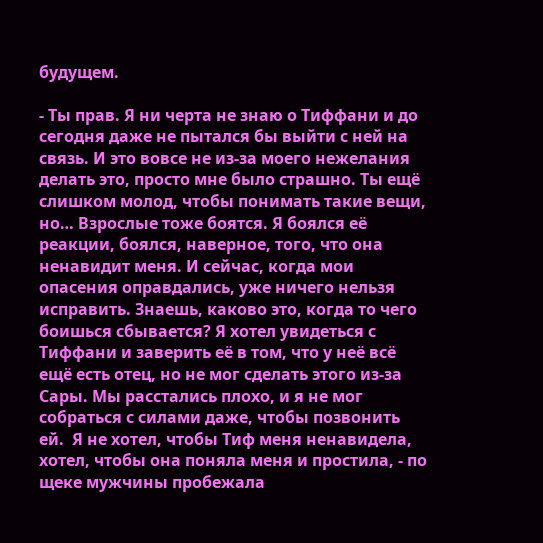будущем.

- Ты прав. Я ни черта не знаю о Тиффани и до сегодня даже не пытался бы выйти с ней на связь. И это вовсе не из-за моего нежелания делать это, просто мне было страшно. Ты ещё слишком молод, чтобы понимать такие вещи, но… Взрослые тоже боятся. Я боялся её реакции, боялся, наверное, того, что она ненавидит меня. И сейчас, когда мои опасения оправдались, уже ничего нельзя исправить. Знаешь, каково это, когда то чего боишься сбывается? Я хотел увидеться с Тиффани и заверить её в том, что у неё всё ещё есть отец, но не мог сделать этого из-за Сары. Мы расстались плохо, и я не мог собраться с силами даже, чтобы позвонить ей.  Я не хотел, чтобы Тиф меня ненавидела, хотел, чтобы она поняла меня и простила, - по щеке мужчины пробежала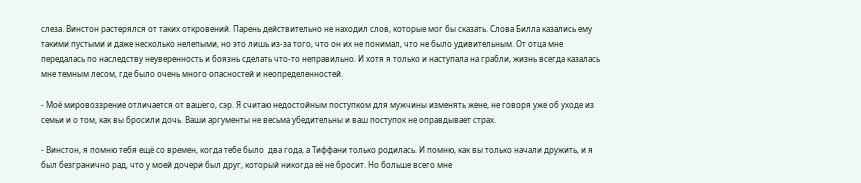слеза. Винстон растерялся от таких откровений. Парень действительно не находил слов, которые мог бы сказать. Слова Билла казались ему такими пустыми и даже несколько нелепыми, но это лишь из-за того, что он их не понимал, что не было удивительным. От отца мне передалась по наследству неуверенность и боязнь сделать что-то неправильно. И хотя я только и наступала на грабли, жизнь всегда казалась мне темным лесом, где было очень много опасностей и неопределенностей.

- Моё мировоззрение отличается от вашего, сэр. Я считаю недостойным поступком для мужчины изменять жене, не говоря уже об уходе из семьи и о том, как вы бросили дочь. Ваши аргументы не весьма убедительны и ваш поступок не оправдывает страх.

- Винстон, я помню тебя ещё со времен, когда тебе было  два года, а Тиффани только родилась. И помню, как вы только начали дружить, и я был безгранично рад, что у моей дочери был друг, который никогда её не бросит. Но больше всего мне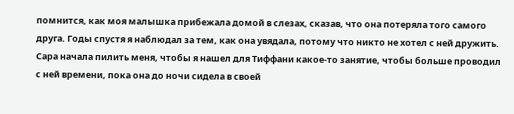помнится, как моя малышка прибежала домой в слезах, сказав, что она потеряла того самого друга. Годы спустя я наблюдал за тем, как она увядала, потому что никто не хотел с ней дружить. Сара начала пилить меня, чтобы я нашел для Тиффани какое-то занятие, чтобы больше проводил с ней времени, пока она до ночи сидела в своей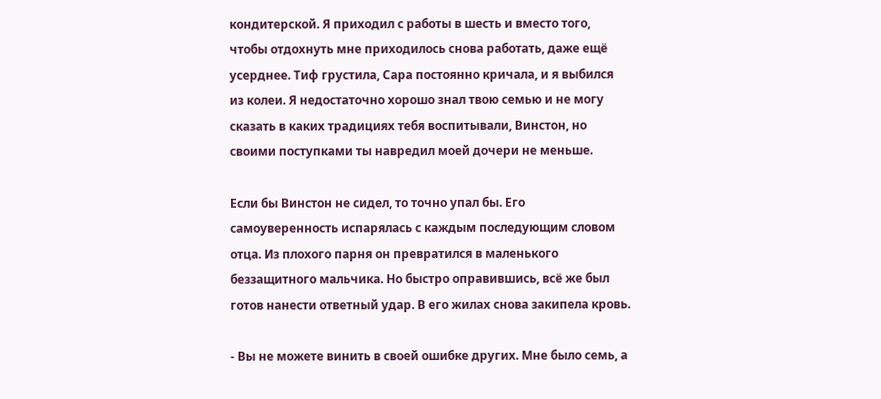кондитерской. Я приходил с работы в шесть и вместо того, чтобы отдохнуть мне приходилось снова работать, даже ещё усерднее. Тиф грустила, Сара постоянно кричала, и я выбился из колеи. Я недостаточно хорошо знал твою семью и не могу сказать в каких традициях тебя воспитывали, Винстон, но своими поступками ты навредил моей дочери не меньше.

Если бы Винстон не сидел, то точно упал бы. Его самоуверенность испарялась с каждым последующим словом отца. Из плохого парня он превратился в маленького беззащитного мальчика. Но быстро оправившись, всё же был готов нанести ответный удар. В его жилах снова закипела кровь.

- Вы не можете винить в своей ошибке других. Мне было семь, а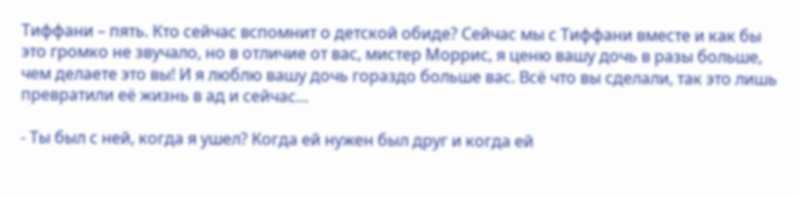Тиффани – пять. Кто сейчас вспомнит о детской обиде? Сейчас мы с Тиффани вместе и как бы это громко не звучало, но в отличие от вас, мистер Моррис, я ценю вашу дочь в разы больше, чем делаете это вы! И я люблю вашу дочь гораздо больше вас. Всё что вы сделали, так это лишь превратили её жизнь в ад и сейчас…

- Ты был с ней, когда я ушел? Когда ей нужен был друг и когда ей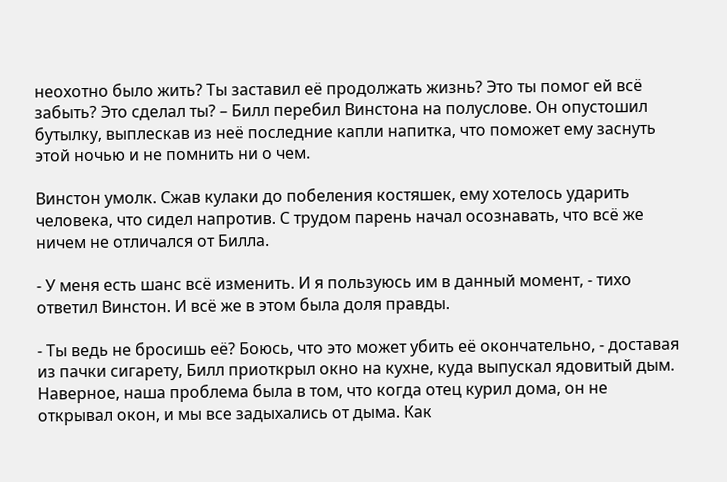неохотно было жить? Ты заставил её продолжать жизнь? Это ты помог ей всё забыть? Это сделал ты? – Билл перебил Винстона на полуслове. Он опустошил бутылку, выплескав из неё последние капли напитка, что поможет ему заснуть этой ночью и не помнить ни о чем.

Винстон умолк. Сжав кулаки до побеления костяшек, ему хотелось ударить человека, что сидел напротив. С трудом парень начал осознавать, что всё же ничем не отличался от Билла.

- У меня есть шанс всё изменить. И я пользуюсь им в данный момент, - тихо ответил Винстон. И всё же в этом была доля правды.

- Ты ведь не бросишь её? Боюсь, что это может убить её окончательно, - доставая из пачки сигарету, Билл приоткрыл окно на кухне, куда выпускал ядовитый дым. Наверное, наша проблема была в том, что когда отец курил дома, он не открывал окон, и мы все задыхались от дыма. Как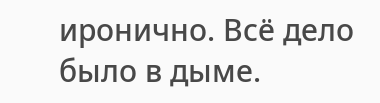иронично. Всё дело было в дыме.